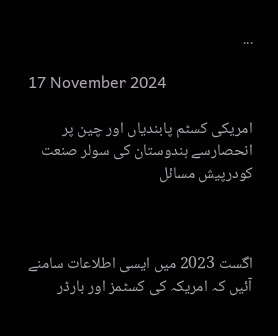...

17 November 2024

امریکی کسٹم پابندیاں اور چین پر انحصارسے ہندوستان کی سولر صنعت کودرپیش مسائل



اگست 2023 میں ایسی اطلاعات سامنے آئیں کہ امریکہ کی کسٹمز اور بارڈر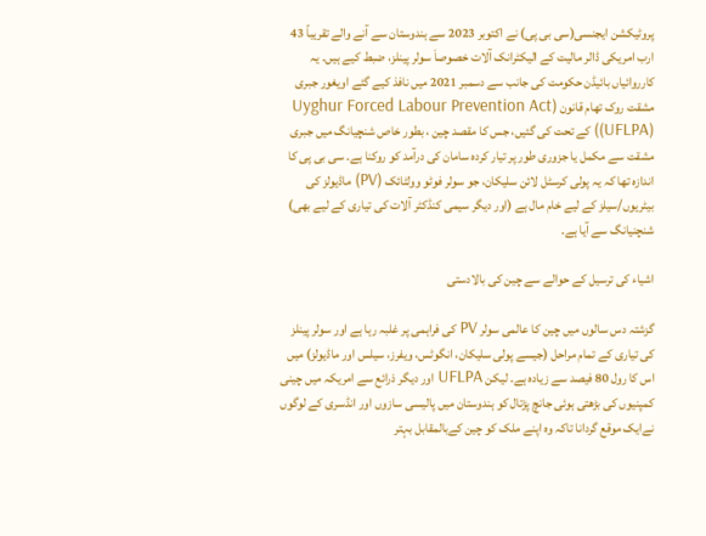پروٹیکشن ایجنسی(سی بی پی) نے اکتوبر 2023 سے ہندوستان سے آنے والے تقریباً 43 ارب امریکی ڈالر مالیت کے الیکٹرانک آلات خصوصاَ سولر پینلز، ضبط کیے ہیں۔ یہ کارروائیاں بائیڈن حکومت کی جانب سے دسمبر 2021 میں نافذ کیے گئے اویغور جبری مشقت روک تھام قانون (Uyghur Forced Labour Prevention Act (UFLPA)) کے تحت کی گئیں، جس کا مقصد چین ، بطور خاص شنچیانگ میں جبری مشقت سے مکمل یا جزوری طور پر تیار کردہ سامان کی درآمد کو روکنا ہے۔ سی بی پی کا اندازہ تھا کہ یہ پولی کرسٹل لائن سلیکان، جو سولر فوٹو وولٹائک (PV) ماڈیولز کی بیٹریوں/سیلز کے لیے خام مال ہے (اور دیگر سیمی کنڈکٹر آلات کی تیاری کے لیے بھی) شنچنیانگ سے آیا ہے۔

اشیاء کی ترسیل کے حوالے سے چین کی بالادستی

گزشتہ دس سالوں میں چین کا عالمی سولر PV کی فراہمی پر غلبہ رہا ہے اور سولر پینلز کی تیاری کے تمام مراحل (جیسے پولی سلیکان، انگوٹس، ویفرز، سیلس اور ماڈیولز) میں اس کا رول 80 فیصد سے زیادہ ہے۔ لیکن UFLPA اور دیگر ذرائع سے امریکہ میں چینی کمپنیوں کی بڑھتی ہوئی جانچ پڑتال کو ہندوستان میں پالیسی سازوں اور انڈسری کے لوگوں نےایک موقع گردانا تاکہ وہ اپنے ملک کو چین کےبالمقابل بہتر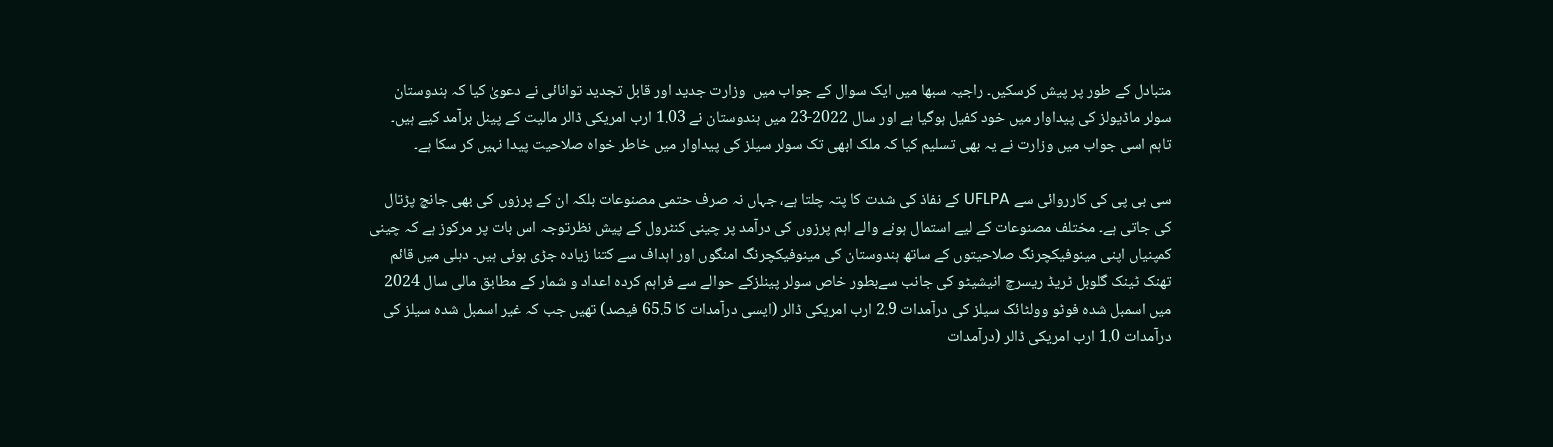متبادل کے طور پر پیش کرسکیں۔ راجیہ سبھا میں ایک سوال کے جواب میں  وزارت جدید اور قابل تجدید توانائی نے دعویٰ کیا کہ ہندوستان سولر ماڈیولز کی پیداوار میں خود کفیل ہوگیا ہے اور سال 2022-23 میں ہندوستان نے 1.03 ارب امریکی ڈالر مالیت کے پینل برآمد کیے ہیں۔ تاہم اسی جواب میں وزارت نے یہ بھی تسلیم کیا کہ ملک ابھی تک سولر سیلز کی پیداوار میں خاطر خواہ صلاحیت پیدا نہیں کر سکا ہے۔

سی بی پی کی کارروائی سے UFLPA کے نفاذ کی شدت کا پتہ چلتا ہے، جہاں نہ صرف حتمی مصنوعات بلکہ ان کے پرزوں کی بھی جانچ پڑتال کی جاتی ہے۔ مختلف مصنوعات کے لیے استمال ہونے والے اہم پرزوں کی درآمد پر چینی کنٹرول کے پیش نظرتوجہ اس بات پر مرکوز ہے کہ چینی کمپنیاں اپنی مینوفیکچرنگ صلاحیتوں کے ساتھ ہندوستان کی مینوفیکچرنگ امنگوں اور اہداف سے کتنا زیادہ جڑی ہوئی ہیں۔ دہلی میں قائم تھنک ٹینک گلوبل ٹریڈ ریسرچ انیشیٹو کی جانب سےبطور خاص سولر پینلزکے حوالے سے فراہم کردہ اعداد و شمار کے مطابق مالی سال 2024 میں اسمبل شدہ فوٹو وولٹائک سیلز کی درآمدات 2.9 ارب امریکی ڈالر (ایسی درآمدات کا 65.5 فیصد) تھیں جب کہ غیر اسمبل شدہ سیلز کی درآمدات 1.0 ارب امریکی ڈالر (درآمدات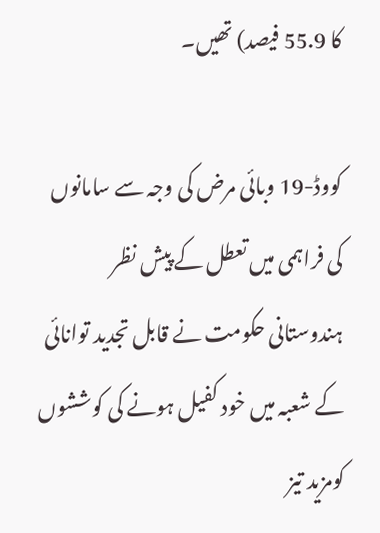کا 55.9 فیصد) تھیں۔

کووڈ-19 وبائی مرض کی وجہ سے سامانوں کی فراہمی میں تعطل کے پیش نظر ہندوستانی حکومت نے قابل تجدید توانائی کے شعبہ میں خود کفیل ہونے کی کوششوں کومزید تیز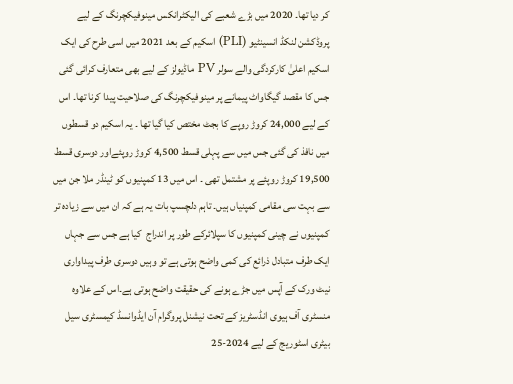کر دیا تھا۔ 2020 میں بڑے شعبے کی الیکٹرانکس مینوفیکچرنگ کے لیے پروڈکشن لنکڈ انسینٹیو (PLI) اسکیم کے بعد 2021 میں اسی طرح کی ایک اسکیم اعلیٰ کارکردگی والے سولر PV ماڈیولز کے لیے بھی متعارف کرائی گئی جس کا مقصد گیگاواٹ پیمانے پر مینوفیکچرنگ کی صلاحیت پیدا کرنا تھا۔ اس کے لیے 24,000 کروڑ روپے کا بجٹ مختص کیا گیا تھا ۔ یہ اسکیم دو قسطوں میں نافذ کی گئی جس میں سے پہلی قسط 4,500 کروڑ روپئےاور دوسری قسط 19,500 کروڑ روپئے پر مشتمل تھی ۔ اس میں 13 کمپنیوں کو ٹینڈر ملا جن میں سے بہت سی مقامی کمپنیاں ہیں۔ تاہم دلچسپ بات یہ ہے کہ ان میں سے زیادہ تر کمپنیوں نے چینی کمپنیوں کا سپلائرکے طور پر اندراج  کیا ہے جس سے جہاں ایک طرف متبادل ذرائع کی کمی واضح ہوتی ہے تو وہیں دوسری طرف پیداواری نیٹ ورک کے آپس میں جڑے ہونے کی حقیقت واضح ہوتی ہے۔اس کے علاوہ منسٹری آف ہیوی انڈسٹریز کے تحت نیشنل پروگرام آن ایڈوانسڈ کیمسٹری سیل بیٹری اسٹوریج کے لیے 2024-25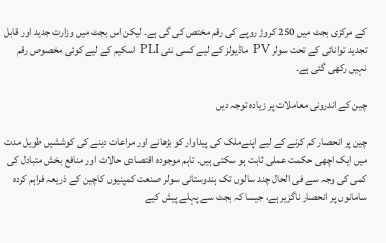کے مرکزی بجٹ میں 250 کروڑ روپے کی رقم مختص کی گی ہے۔ لیکن اس بجٹ میں وزارت جدید اور قابل تجدید توانائی کے تحت سولر PV ماڈیولز کے لیے کسی نئی PLI اسکیم کے لیے کوئی مخصوص رقم نہیں رکھی گئی ہے۔

چین کے اندرونی معاملات پر زیادہ توجہ دیں

چین پر انحصار کم کرنے کے لیے اپنےملک کی پیداوار کو بڑھانے اور مراعات دینے کی کوششیں طویل مدت میں ایک اچھی حکمت عملی ثابت ہو سکتی ہیں۔ تاہم موجودہ اقتصادی حالات اور منافع بخش متبادل کی کمی کی وجہ سے فی الحال چند سالوں تک ہندوستانی سولر صنعت کمپنیوں کاچین کے ذریعہ فراہم کردہ سامانوں پر انحصار ناگزیر ہے، جیسا کہ بجٹ سے پہلے پیش کیے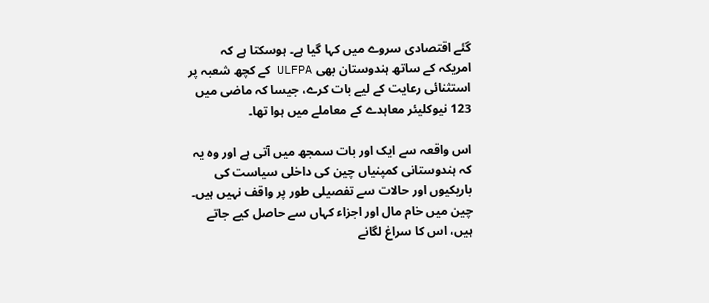گئے اقتصادی سروے میں کہا گیا ہے۔ ہوسکتا ہے کہ امریکہ کے ساتھ ہندوستان بھی ULFPA کے کچھ شعبہ پر استثنائی رعایت کے لیے بات کرے، جیسا کہ ماضی میں 123 نیوکلیئر معاہدے کے معاملے میں ہوا تھا۔

اس واقعہ سے ایک اور بات سمجھ میں آتی ہے اور وہ یہ کہ ہندوستانی کمپنیاں چین کی داخلی سیاست کی باریکیوں اور حالات سے تفصیلی طور پر واقف نہیں ہیں۔ چین میں خام مال اور اجزاء کہاں سے حاصل کیے جاتے ہیں، اس کا سراغ لگانے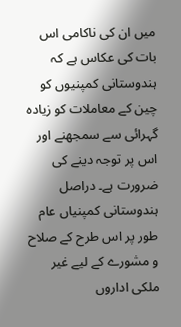میں ان کی ناکامی اس بات کی عکاس ہے کہ ہندوستانی کمپنیوں کو چین کے معاملات کو زیادہ گہرائی سے سمجھنے اور اس پر توجہ دینے کی ضرورت ہے۔ دراصل ہندوستانی کمپنیاں عام طور پر اس طرح کے صلاح و مشورے کے لیے غیر ملکی اداروں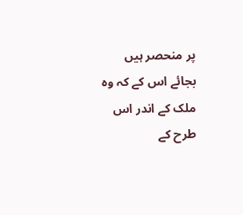پر منحصر ہیں بجائے اس کے کہ وہ ملک کے اندر اس طرح کے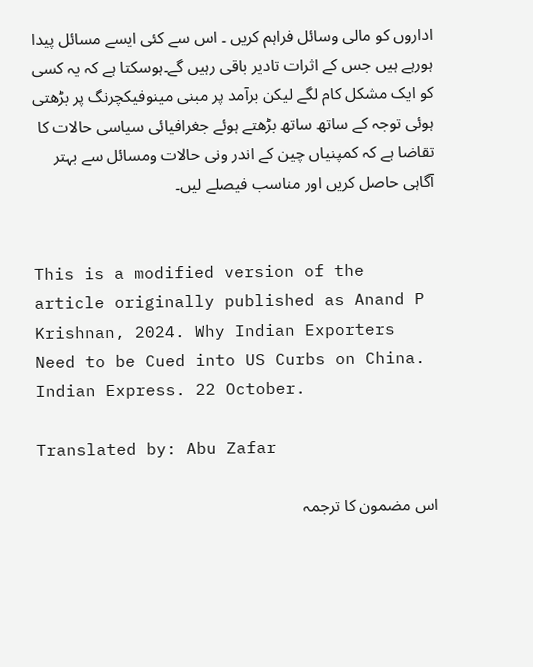اداروں کو مالی وسائل فراہم کریں ۔ اس سے کئی ایسے مسائل پیدا ہورہے ہیں جس کے اثرات تادیر باقی رہیں گے۔ہوسکتا ہے کہ یہ کسی کو ایک مشکل کام لگے لیکن برآمد پر مبنی مینوفیکچرنگ پر بڑھتی ہوئی توجہ کے ساتھ ساتھ بڑھتے ہوئے جغرافیائی سیاسی حالات کا تقاضا ہے کہ کمپنیاں چین کے اندر ونی حالات ومسائل سے بہتر آگاہی حاصل کریں اور مناسب فیصلے لیں۔


This is a modified version of the article originally published as Anand P Krishnan, 2024. Why Indian Exporters Need to be Cued into US Curbs on China. Indian Express. 22 October.

Translated by: Abu Zafar

اس مضمون کا ترجمہ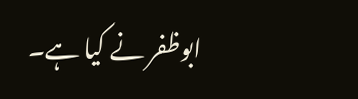ابوظفر نے کیا ہے۔